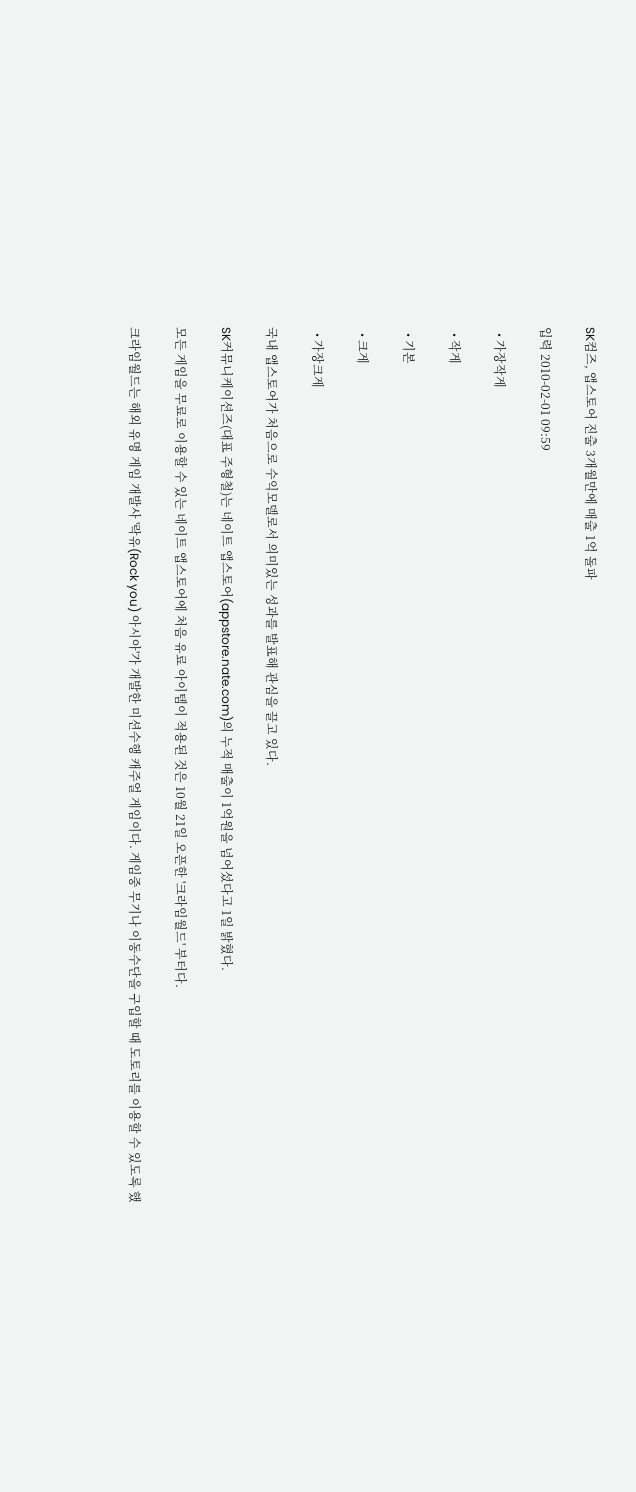SK컴즈, 앱스토어 진출 3개월만에 매출 1억 돌파

입력 2010-02-01 09:59

  • 가장작게

  • 작게

  • 기본

  • 크게

  • 가장크게

국내 앱스토어가 처음으로 수익모델로서 의미있는 성과를 발표해 관심을 끌고 있다.

SK커뮤니케이션즈(대표 주형철)는 네이트 앱스토어(appstore.nate.com)의 누적 매출이 1억원을 넘어섰다고 1일 밝혔다.

모든 게임을 무료로 이용할 수 있는 네이트 앱스토어에 처음 유료 아이템이 적용된 것은 10월 21일 오픈한 '크라임월드' 부터다.

크라임월드는 해외 유명 게임 개발사 '락유(Rock you) 아시아'가 개발한 미션수행 캐주얼 게임이다. 게임중 무기나 이동수단을 구입할 때 도토리를 이용할 수 있도록 했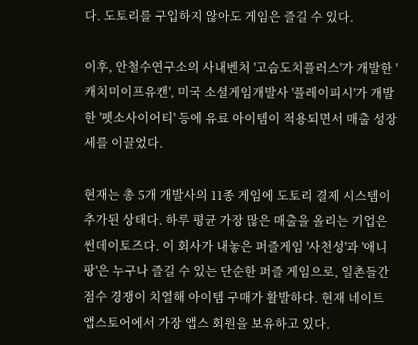다. 도토리를 구입하지 않아도 게임은 즐길 수 있다.

이후, 안철수연구소의 사내벤처 '고슴도치플러스'가 개발한 '캐치미이프유캔', 미국 소셜게임개발사 '플레이피시'가 개발한 '펫소사이어티' 등에 유료 아이템이 적용되면서 매출 성장세를 이끌었다.

현재는 총 5개 개발사의 11종 게임에 도토리 결제 시스템이 추가된 상태다. 하루 평균 가장 많은 매출을 올리는 기업은 썬데이토즈다. 이 회사가 내놓은 퍼즐게임 '사천성'과 '애니팡'은 누구나 즐길 수 있는 단순한 퍼즐 게임으로, 일촌들간 점수 경쟁이 치열해 아이템 구매가 활발하다. 현재 네이트 앱스토어에서 가장 앱스 회원을 보유하고 있다.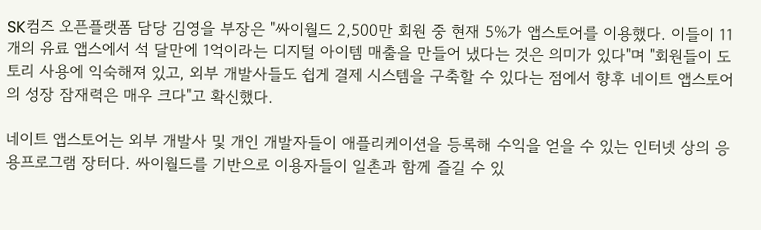SK컴즈 오픈플랫폼 담당 김영을 부장은 "싸이월드 2,500만 회원 중 현재 5%가 앱스토어를 이용했다. 이들이 11개의 유료 앱스에서 석 달만에 1억이라는 디지털 아이템 매출을 만들어 냈다는 것은 의미가 있다"며 "회원들이 도토리 사용에 익숙해져 있고, 외부 개발사들도 쉽게 결제 시스템을 구축할 수 있다는 점에서 향후 네이트 앱스토어의 성장 잠재력은 매우 크다"고 확신했다.

네이트 앱스토어는 외부 개발사 및 개인 개발자들이 애플리케이션을 등록해 수익을 얻을 수 있는 인터넷 상의 응용프로그램 장터다. 싸이월드를 기반으로 이용자들이 일촌과 함께 즐길 수 있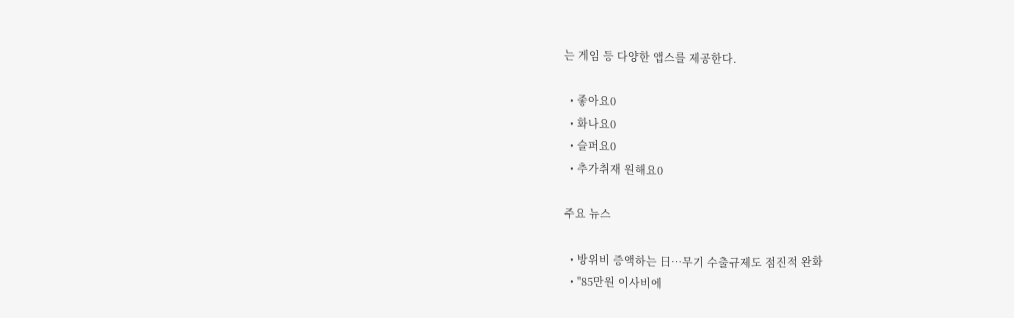는 게임 등 다양한 앱스를 제공한다.

  • 좋아요0
  • 화나요0
  • 슬퍼요0
  • 추가취재 원해요0

주요 뉴스

  • 방위비 증액하는 日⋯무기 수출규제도 점진적 완화
  • "85만원 이사비에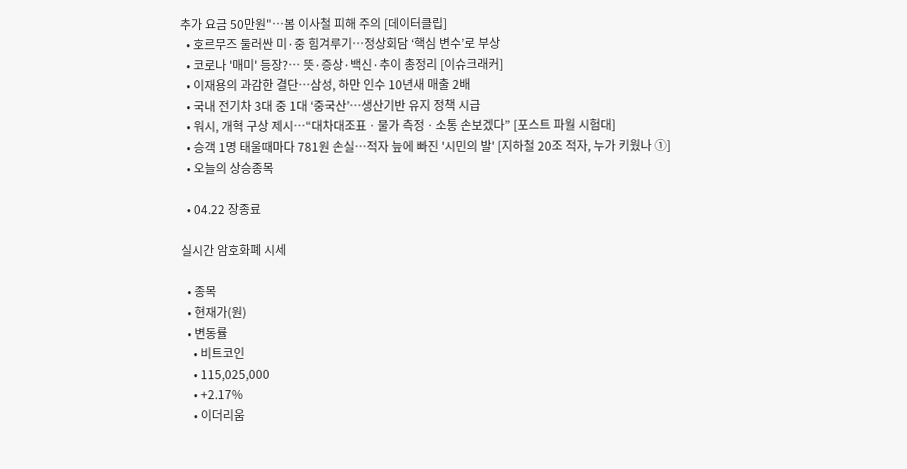추가 요금 50만원"…봄 이사철 피해 주의 [데이터클립]
  • 호르무즈 둘러싼 미·중 힘겨루기…정상회담 ‘핵심 변수’로 부상
  • 코로나 '매미' 등장?… 뜻·증상·백신·추이 총정리 [이슈크래커]
  • 이재용의 과감한 결단…삼성, 하만 인수 10년새 매출 2배
  • 국내 전기차 3대 중 1대 ‘중국산’…생산기반 유지 정책 시급
  • 워시, 개혁 구상 제시⋯“대차대조표ㆍ물가 측정ㆍ소통 손보겠다” [포스트 파월 시험대]
  • 승객 1명 태울때마다 781원 손실…적자 늪에 빠진 '시민의 발' [지하철 20조 적자, 누가 키웠나 ①]
  • 오늘의 상승종목

  • 04.22 장종료

실시간 암호화폐 시세

  • 종목
  • 현재가(원)
  • 변동률
    • 비트코인
    • 115,025,000
    • +2.17%
    • 이더리움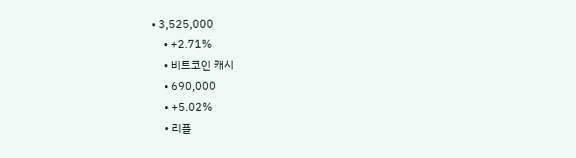• 3,525,000
    • +2.71%
    • 비트코인 캐시
    • 690,000
    • +5.02%
    • 리플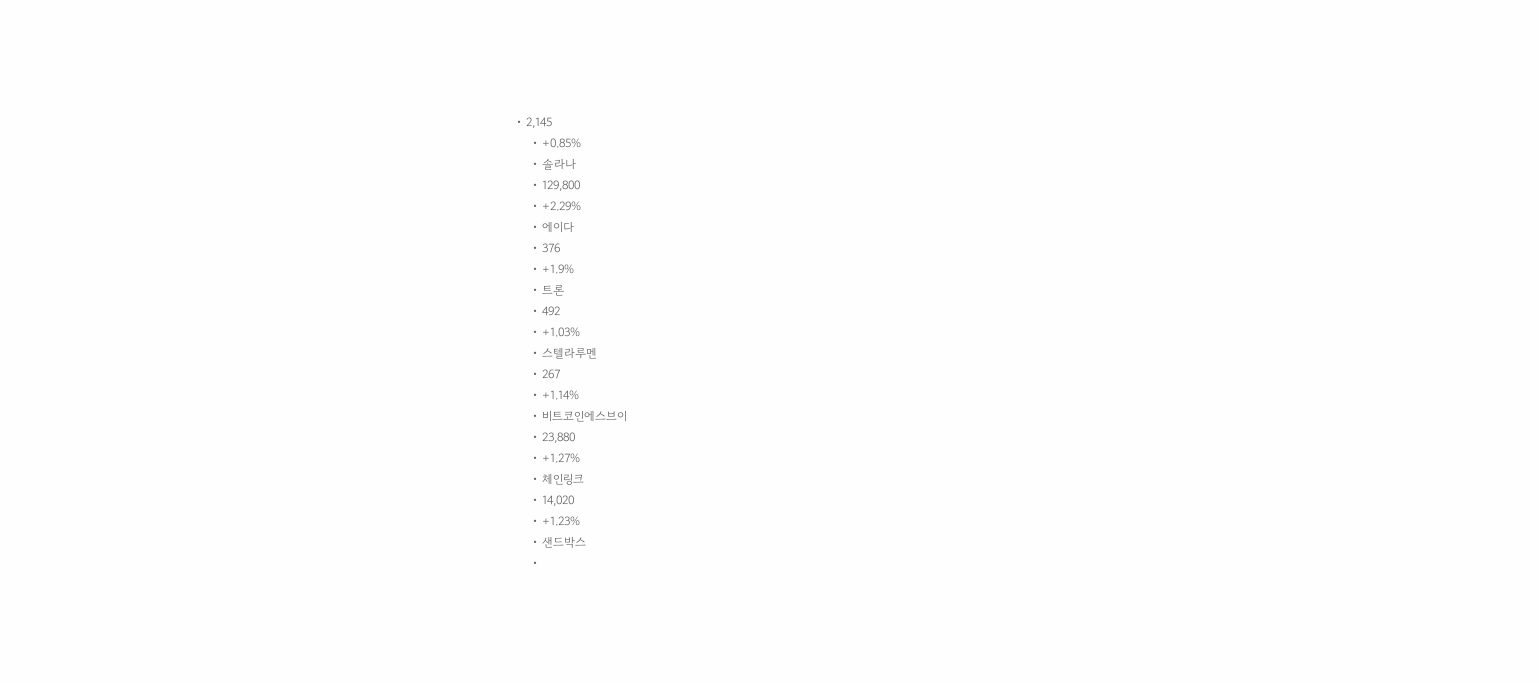• 2,145
    • +0.85%
    • 솔라나
    • 129,800
    • +2.29%
    • 에이다
    • 376
    • +1.9%
    • 트론
    • 492
    • +1.03%
    • 스텔라루멘
    • 267
    • +1.14%
    • 비트코인에스브이
    • 23,880
    • +1.27%
    • 체인링크
    • 14,020
    • +1.23%
    • 샌드박스
    •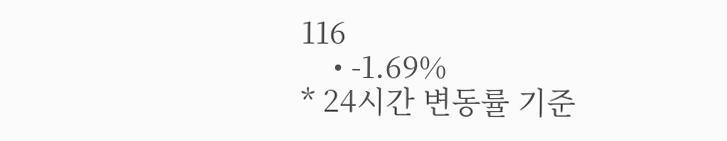116
    • -1.69%
* 24시간 변동률 기준